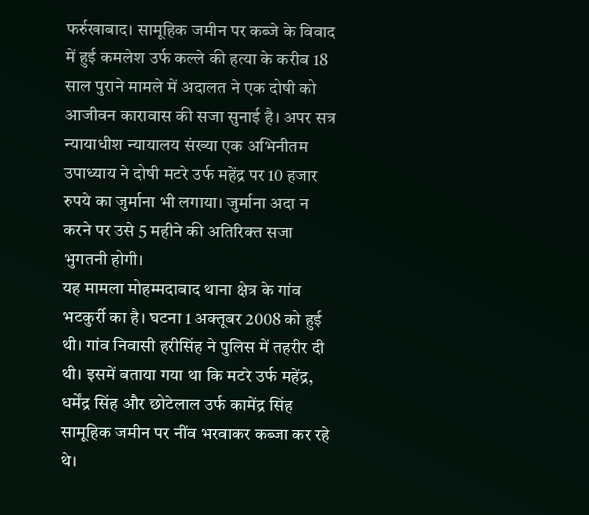फर्रुखाबाद। सामूहिक जमीन पर कब्जे के विवाद में हुई कमलेश उर्फ कल्ले की हत्या के करीब 18 साल पुराने मामले में अदालत ने एक दोषी को आजीवन कारावास की सजा सुनाई है। अपर सत्र न्यायाधीश न्यायालय संख्या एक अभिनीतम उपाध्याय ने दोषी मटरे उर्फ महेंद्र पर 10 हजार रुपये का जुर्माना भी लगाया। जुर्माना अदा न करने पर उसे 5 महीने की अतिरिक्त सजा भुगतनी होगी।
यह मामला मोहम्मदाबाद थाना क्षेत्र के गांव भटकुर्री का है। घटना 1 अक्तूबर 2008 को हुई थी। गांव निवासी हरीसिंह ने पुलिस में तहरीर दी थी। इसमें बताया गया था कि मटरे उर्फ महेंद्र, धर्मेंद्र सिंह और छोटेलाल उर्फ कामेंद्र सिंह सामूहिक जमीन पर नींव भरवाकर कब्जा कर रहे थे।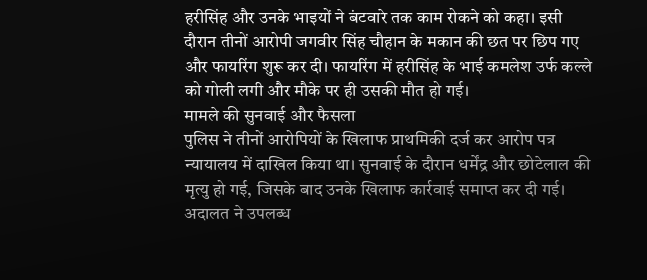हरीसिंह और उनके भाइयों ने बंटवारे तक काम रोकने को कहा। इसी दौरान तीनों आरोपी जगवीर सिंह चौहान के मकान की छत पर छिप गए और फायरिंग शुरू कर दी। फायरिंग में हरीसिंह के भाई कमलेश उर्फ कल्ले को गोली लगी और मौके पर ही उसकी मौत हो गई।
मामले की सुनवाई और फैसला
पुलिस ने तीनों आरोपियों के खिलाफ प्राथमिकी दर्ज कर आरोप पत्र न्यायालय में दाखिल किया था। सुनवाई के दौरान धर्मेंद्र और छोटेलाल की मृत्यु हो गई, जिसके बाद उनके खिलाफ कार्रवाई समाप्त कर दी गई। अदालत ने उपलब्ध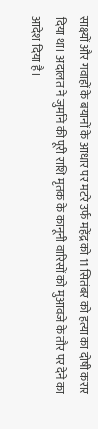साक्ष्यों और गवाहों के बयानों के आधार पर मटरे उर्फ महेंद्र को 11 सितंबर को हत्या का दोषी करार दिया था। अदालत ने जुर्माने की पूरी राशि मृतक के कानूनी वारिसों को मुआवजे के तौर पर देने का आदेश दिया है।